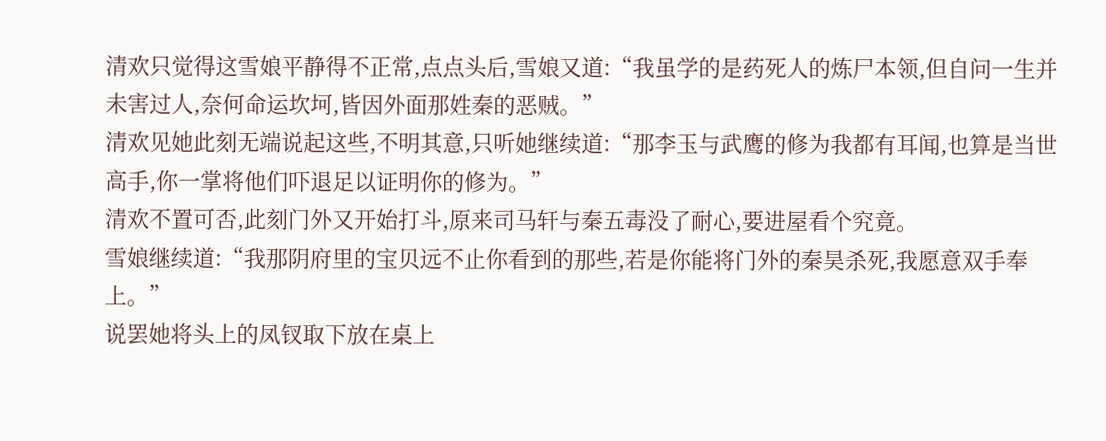清欢只觉得这雪娘平静得不正常,点点头后,雪娘又道:“我虽学的是药死人的炼尸本领,但自问一生并未害过人,奈何命运坎坷,皆因外面那姓秦的恶贼。”
清欢见她此刻无端说起这些,不明其意,只听她继续道:“那李玉与武鹰的修为我都有耳闻,也算是当世高手,你一掌将他们吓退足以证明你的修为。”
清欢不置可否,此刻门外又开始打斗,原来司马轩与秦五毒没了耐心,要进屋看个究竟。
雪娘继续道:“我那阴府里的宝贝远不止你看到的那些,若是你能将门外的秦昊杀死,我愿意双手奉上。”
说罢她将头上的凤钗取下放在桌上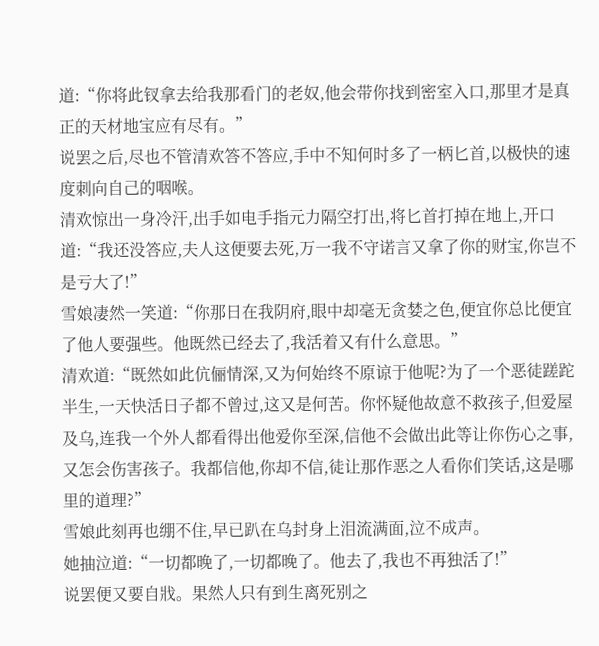道:“你将此钗拿去给我那看门的老奴,他会带你找到密室入口,那里才是真正的天材地宝应有尽有。”
说罢之后,尽也不管清欢答不答应,手中不知何时多了一柄匕首,以极快的速度刺向自己的咽喉。
清欢惊出一身冷汗,出手如电手指元力隔空打出,将匕首打掉在地上,开口道:“我还没答应,夫人这便要去死,万一我不守诺言又拿了你的财宝,你岂不是亏大了!”
雪娘凄然一笑道:“你那日在我阴府,眼中却毫无贪婪之色,便宜你总比便宜了他人要强些。他既然已经去了,我活着又有什么意思。”
清欢道:“既然如此伉俪情深,又为何始终不原谅于他呢?为了一个恶徒蹉跎半生,一天快活日子都不曾过,这又是何苦。你怀疑他故意不救孩子,但爱屋及乌,连我一个外人都看得出他爱你至深,信他不会做出此等让你伤心之事,又怎会伤害孩子。我都信他,你却不信,徒让那作恶之人看你们笑话,这是哪里的道理?”
雪娘此刻再也绷不住,早已趴在乌封身上泪流满面,泣不成声。
她抽泣道:“一切都晚了,一切都晚了。他去了,我也不再独活了!”
说罢便又要自戕。果然人只有到生离死别之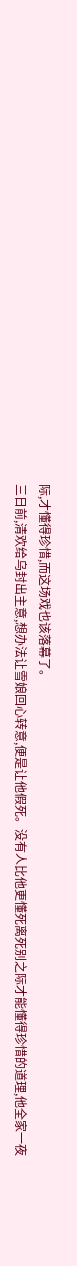际,才懂得珍惜,而这场戏也该落幕了。
三日前,清欢给乌封出主意,想办法让雪娘回心转意,便是让他假死。没有人比他更懂死离死别之际才能懂得珍惜的道理,他全家一夜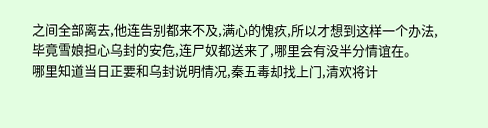之间全部离去,他连告别都来不及,满心的愧疚,所以才想到这样一个办法,毕竟雪娘担心乌封的安危,连尸奴都送来了,哪里会有没半分情谊在。
哪里知道当日正要和乌封说明情况,秦五毒却找上门,清欢将计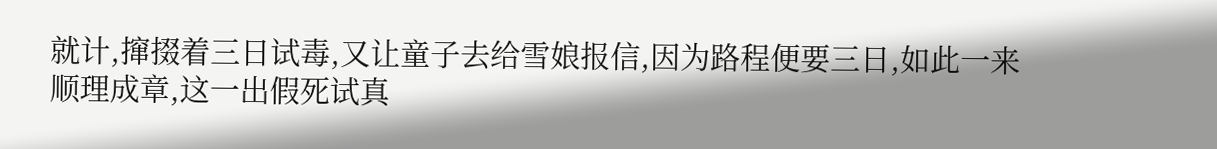就计,撺掇着三日试毒,又让童子去给雪娘报信,因为路程便要三日,如此一来顺理成章,这一出假死试真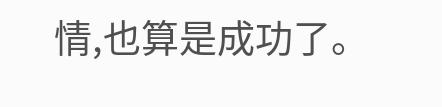情,也算是成功了。